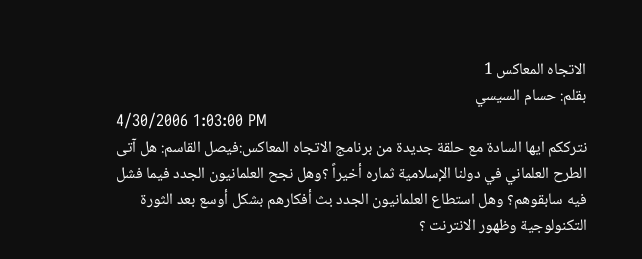الاتجاه المعاكس 1
بقلم: حسام السيسي
4/30/2006 1:03:00 PM
نترككم ايها السادة مع حلقة جديدة من برنامج الاتجاه المعاكس:فيصل القاسم: هل آتى الطرح العلماني في دولنا الإسلامية ثماره أخيراً ؟وهل نجح العلمانيون الجدد فيما فشل فيه سابقوهم؟ وهل استطاع العلمانيون الجدد بث أفكارهم بشكل أوسع بعد الثورة التكنولوجية وظهور الانترنت ؟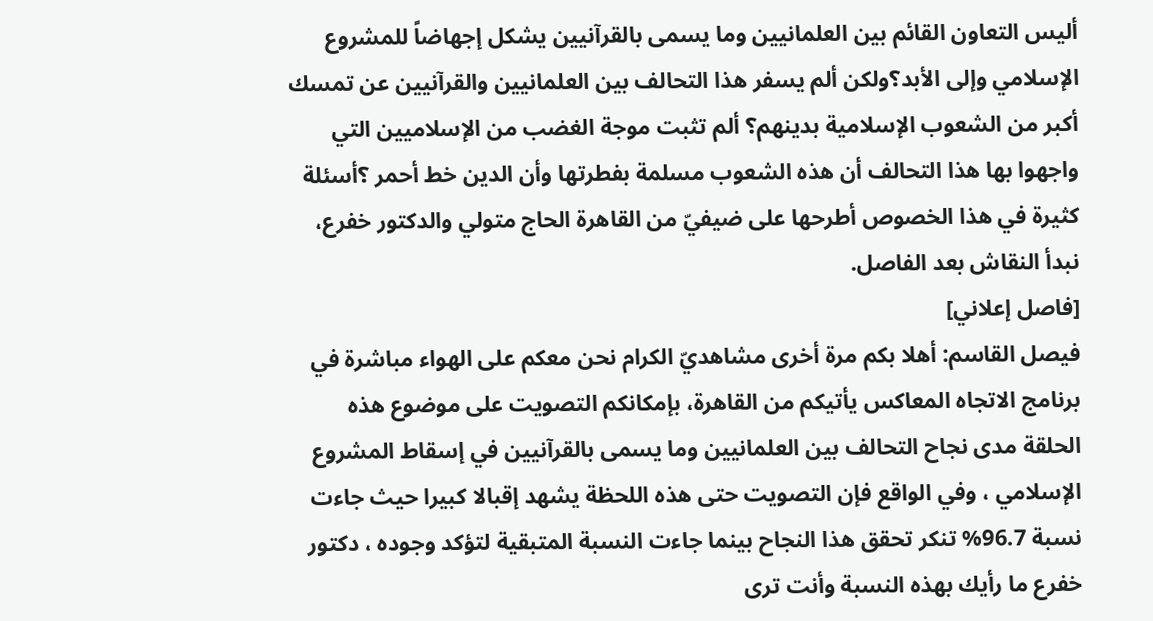أليس التعاون القائم بين العلمانيين وما يسمى بالقرآنيين يشكل إجهاضاً للمشروع الإسلامي وإلى الأبد؟ولكن ألم يسفر هذا التحالف بين العلمانيين والقرآنيين عن تمسك أكبر من الشعوب الإسلامية بدينهم؟ ألم تثبت موجة الغضب من الإسلاميين التي واجهوا بها هذا التحالف أن هذه الشعوب مسلمة بفطرتها وأن الدين خط أحمر ؟أسئلة كثيرة في هذا الخصوص أطرحها على ضيفيّ من القاهرة الحاج متولي والدكتور خفرع، نبدأ النقاش بعد الفاصل.
[فاصل إعلاني]
فيصل القاسم: أهلا بكم مرة أخرى مشاهديّ الكرام نحن معكم على الهواء مباشرة في برنامج الاتجاه المعاكس يأتيكم من القاهرة، بإمكانكم التصويت على موضوع هذه الحلقة مدى نجاح التحالف بين العلمانيين وما يسمى بالقرآنيين في إسقاط المشروع الإسلامي ، وفي الواقع فإن التصويت حتى هذه اللحظة يشهد إقبالا كبيرا حيث جاءت نسبة 96.7% تنكر تحقق هذا النجاح بينما جاءت النسبة المتبقية لتؤكد وجوده ، دكتور خفرع ما رأيك بهذه النسبة وأنت ترى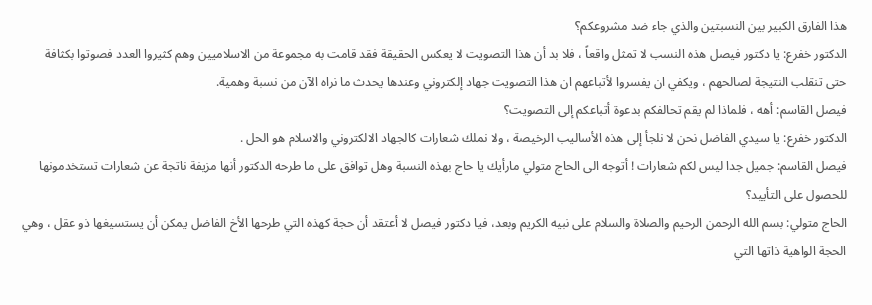هذا الفارق الكبير بين النسبتين والذي جاء ضد مشروعكم؟
الدكتور خفرع: يا دكتور فيصل هذه النسب لا تمثل واقعاً ، فلا بد أن هذا التصويت لا يعكس الحقيقة فقد قامت به مجموعة من الاسلاميين وهم كثيروا العدد فصوتوا بكثافة حتى تنقلب النتيجة لصالحهم ، ويكفي ان يفسروا لأتباعهم ان هذا التصويت جهاد إلكتروني وعندها يحدث ما نراه الآن من نسبة وهمية.
فيصل القاسم: أهه ، فلماذا لم يقم تحالفكم بدعوة أتباعكم إلى التصويت؟
الدكتور خفرع: يا سيدي الفاضل نحن لا نلجأ إلى هذه الأساليب الرخيصة ، ولا نملك شعارات كالجهاد الالكتروني والاسلام هو الحل .
فيصل القاسم: جميل جدا ليس لكم شعارات ! أتوجه الى الحاج متولي مارأيك يا حاج بهذه النسبة وهل توافق على ما طرحه الدكتور أنها مزيفة ناتجة عن شعارات تستخدمونها للحصول على التأييد؟
الحاج متولي: بسم الله الرحمن الرحيم والصلاة والسلام على نبيه الكريم وبعد، فيا دكتور فيصل لا أعتقد أن حجة كهذه التي طرحها الأخ الفاضل يمكن أن يستسيغها ذو عقل ، وهي الحجة الواهية ذاتها التي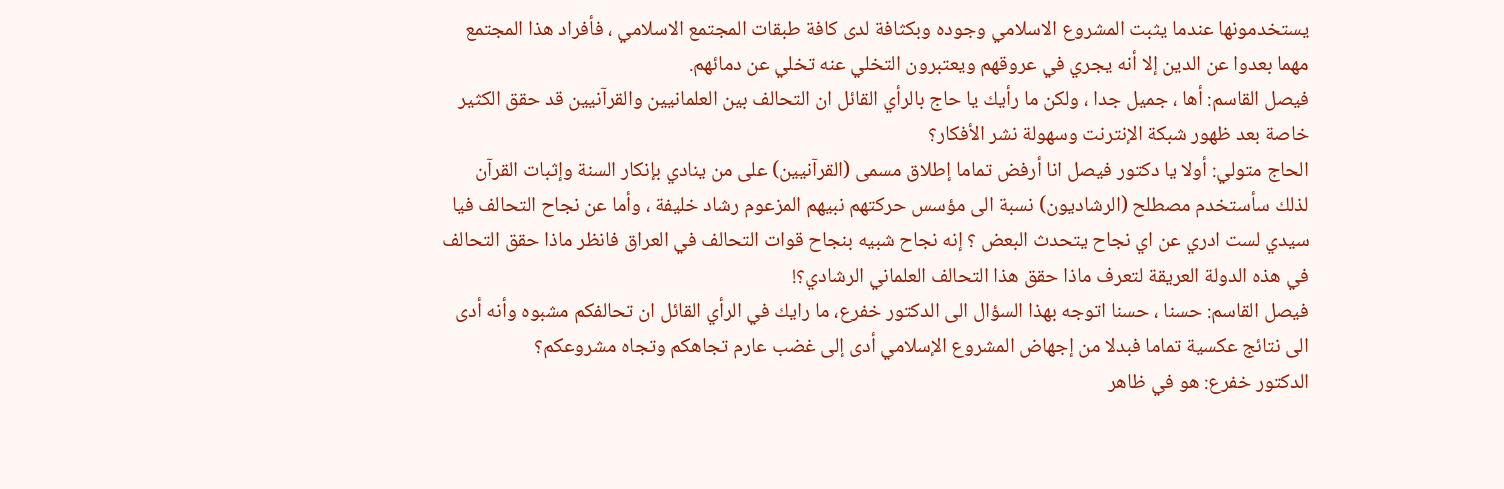يستخدمونها عندما يثبت المشروع الاسلامي وجوده وبكثافة لدى كافة طبقات المجتمع الاسلامي ، فأفراد هذا المجتمع مهما بعدوا عن الدين إلا أنه يجري في عروقهم ويعتبرون التخلي عنه تخلي عن دمائهم.
فيصل القاسم: أها ، جميل جدا ، ولكن ما رأيك يا حاج بالرأي القائل ان التحالف بين العلمانيين والقرآنيين قد حقق الكثير خاصة بعد ظهور شبكة الإنترنت وسهولة نشر الأفكار؟
الحاج متولي: أولا يا دكتور فيصل انا أرفض تماما إطلاق مسمى (القرآنيين) على من ينادي بإنكار السنة وإثبات القرآن لذلك سأستخدم مصطلح (الرشاديون) نسبة الى مؤسس حركتهم نبيهم المزعوم رشاد خليفة ، وأما عن نجاح التحالف فيا سيدي لست ادري عن اي نجاح يتحدث البعض ؟ إنه نجاح شبيه بنجاح قوات التحالف في العراق فانظر ماذا حقق التحالف في هذه الدولة العريقة لتعرف ماذا حقق هذا التحالف العلماني الرشادي؟!
فيصل القاسم: حسنا ، حسنا اتوجه بهذا السؤال الى الدكتور خفرع، ما رايك في الرأي القائل ان تحالفكم مشبوه وأنه أدى الى نتائج عكسية تماما فبدلا من إجهاض المشروع الإسلامي أدى إلى غضب عارم تجاهكم وتجاه مشروعكم؟
الدكتور خفرع: هو في ظاهر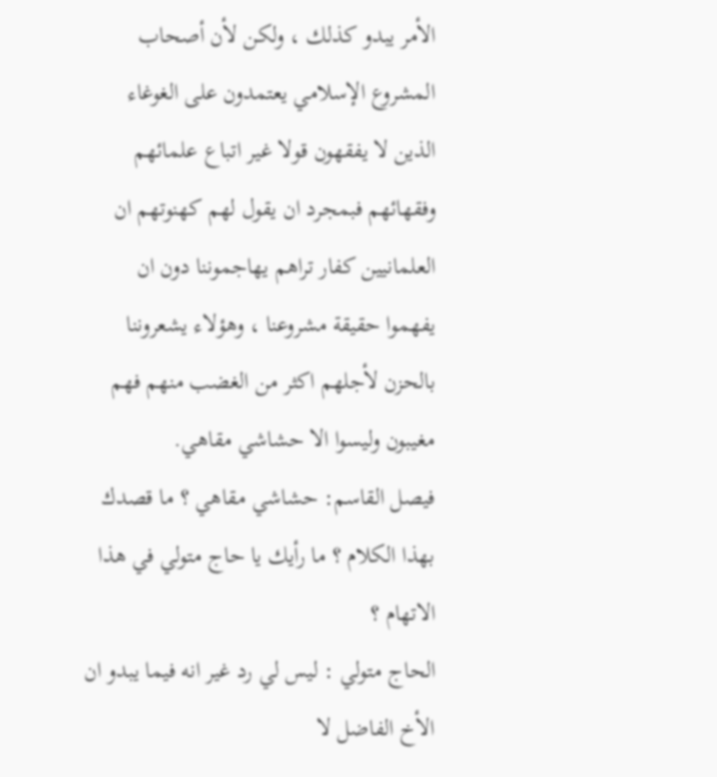الأمر يبدو كذلك ، ولكن لأن أصحاب المشروع الإسلامي يعتمدون على الغوغاء الذين لا يفقهون قولا غير اتباع علمائهم وفقهائهم فبمجرد ان يقول لهم كهنوتهم ان العلمانيين كفار تراهم يهاجموننا دون ان يفهموا حقيقة مشروعنا ، وهؤلاء يشعروننا بالحزن لأجلهم اكثر من الغضب منهم فهم مغيبون وليسوا الا حشاشي مقاهي.
فيصل القاسم: حشاشي مقاهي ؟ ما قصدك بهذا الكلام ؟ ما رأيك يا حاج متولي في هذا الاتهام ؟
الحاج متولي : ليس لي رد غير انه فيما يبدو ان الأخ الفاضل لا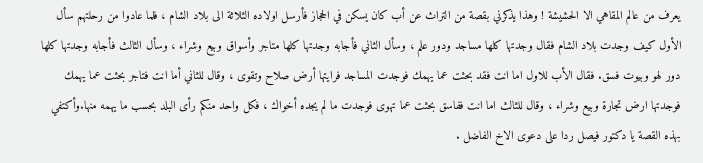يعرف من عالم المقاهي الا الحشيشة ! وهذا يذكرني بقصة من التراث عن أب كان يسكن في الحجاز فأرسل اولاده الثلاثة الى بلاد الشام ، فلما عادوا من رحلتهم سأل الأول كيف وجدت بلاد الشام فقال وجدتها كلها مساجد ودور علم ، وسأل الثاني فأجابه وجدتها كلها متاجر وأسواق وبيع وشراء ، وسأل الثالث فأجابه وجدتها كلها دور لهو وبيوت فسق. فقال الأب للاول اما انت فقد بحثت عما يهمك فوجدت المساجد فرايتها أرض صلاح وتقوى ، وقال للثاني أما انت فتاجر بحثت عما يهمك فوجدتها ارض تجارة وبيع وشراء ، وقال للثالث اما انت ففاسق بحثت عما تهوى فوجدت ما لم يجده أخواك ، فكل واحد منكم رأى البلد بحسب ما يهمه منها.وأكتفي بهذه القصة يا دكتور فيصل ردا على دعوى الاخ الفاضل .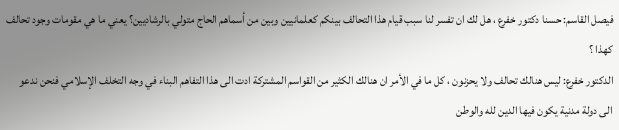فيصل القاسم: حسنا دكتور خفرع ، هل لك ان تفسر لنا سبب قيام هذا التحالف بينكم كعلمانيين وبين من أسماهم الحاج متولي بالرشاديين؟ يعني ما هي مقومات وجود تحالف كهذا ؟
الدكتور خفرع: ليس هنالك تحالف ولا يحزنون ، كل ما في الأمر ان هنالك الكثير من القواسم المشتركة ادت الى هذا التفاهم البناء في وجه التخلف الإسلامي فنحن ندعو الى دولة مدنية يكون فيها الدين لله والوطن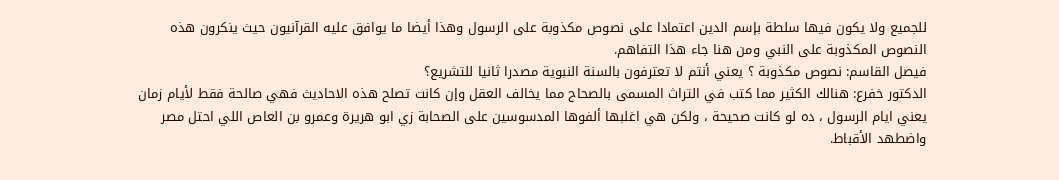للجميع ولا يكون فيها سلطة بإسم الدين اعتمادا على نصوص مكذوبة على الرسول وهذا أيضا ما يوافق عليه القرآنيون حيث ينكرون هذه النصوص المكذوبة على النبي ومن هنا جاء هذا التفاهم.
فيصل القاسم: نصوص مكذوبة ؟ يعني أنتم لا تعترفون بالسنة النبوية مصدرا ثانيا للتشريع؟
الدكتور خفرع: هنالك الكثير مما كتب في التراث المسمى بالصحاح مما يخالف العقل وإن كانت تصلح هذه الاحاديث فهي صالحة فقط لأيام زمان يعني ايام الرسول ، ده لو كانت صحيحة ، ولكن هي اغلبها ألفوها المدسوسين على الصحابة زي ابو هريرة وعمرو بن العاص اللي احتل مصر واضطهد الأقباط.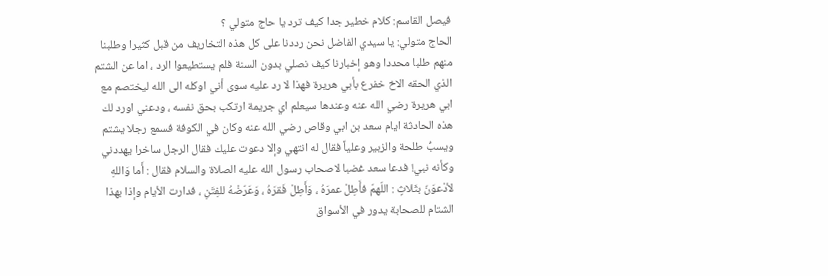فيصل القاسم: كلام خطير جدا كيف ترد يا حاج متولي ؟
الحاج متولي: يا سيدي الفاضل نحن رددنا على كل هذه التخاريف من قبل كثيرا وطلبنا منهم طلبا محددا وهو إخبارنا كيف نصلي بدون السنة فلم يستطيعوا الرد ، اما عن الشتم الذي الحقه الاخ خفرع بأبي هريرة فهذا لا رد عليه سوى أني اوكله الى الله ليختصم مع ابي هريرة رضي الله عنه وعندها سيعلم اي جريمة ارتكب بحق نفسه ، ودعني اورد لك هذه الحادثة ايام سعد بن ابي وقاص رضي الله عنه وكان في الكوفة فسمع رجلا يشتم ويسبُّ طلحة والزبير وعلياً فقال له انتهي وإلا دعوت عليك فقال الرجل ساخرا يهددني وكأنه نبي! فدعا سعد غضبا لاصحاب رسول الله عليه الصلاة والسلام فقال : أَما وَاللهِ لأدْعوَنّ بثَلاثٍ : اللّهمّ فأَطِلْ عمرَهُ ، وَأَطِلْ فَقرَهُ ، وَعَرّضْهُ للفِتَنِ ، فدارت الأيام وإذا بهذا الشتام للصحابة يدور في الأسواق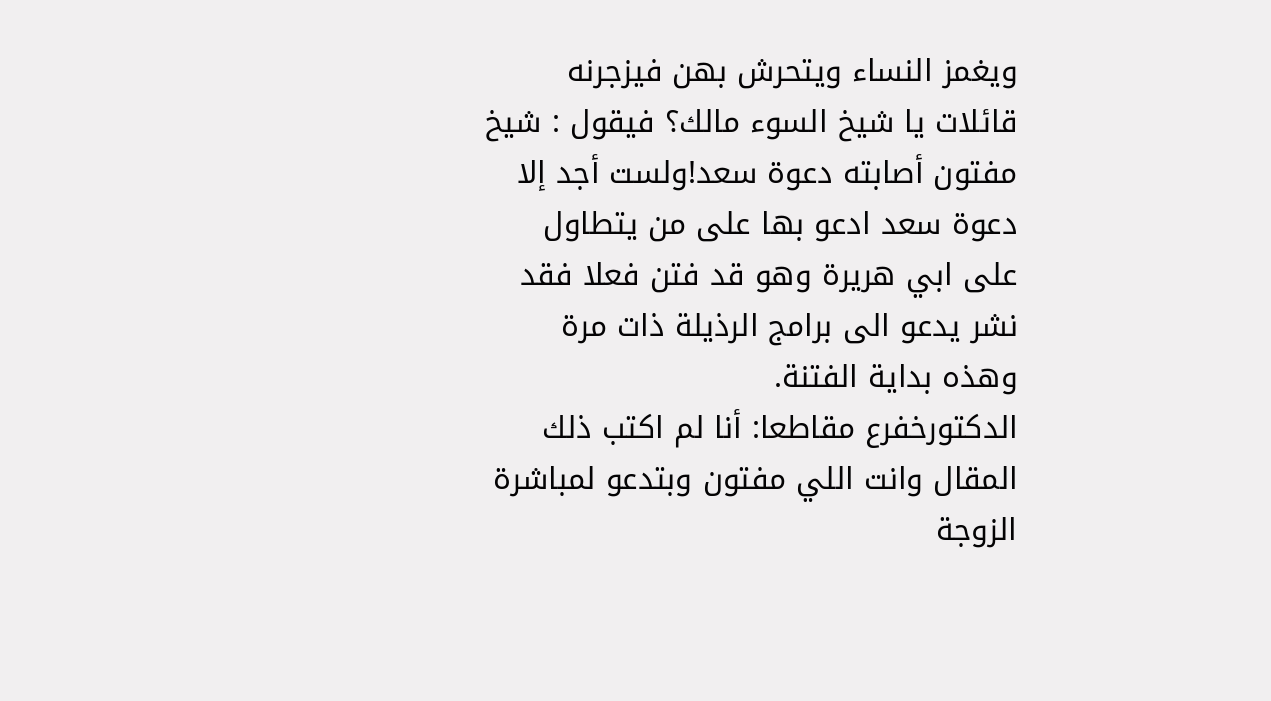ويغمز النساء ويتحرش بهن فيزجرنه قائلات يا شيخ السوء مالك؟ فيقول : شيخ مفتون أصابته دعوة سعد!ولست أجد إلا دعوة سعد ادعو بها على من يتطاول على ابي هريرة وهو قد فتن فعلا فقد نشر يدعو الى برامج الرذيلة ذات مرة وهذه بداية الفتنة.
الدكتورخفرع مقاطعا: أنا لم اكتب ذلك المقال وانت اللي مفتون وبتدعو لمباشرة الزوجة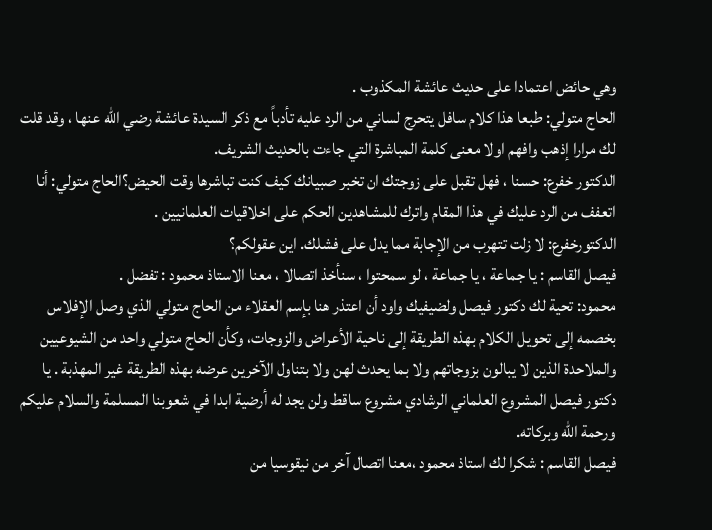وهي حائض اعتمادا على حديث عائشة المكذوب .
الحاج متولي: طبعا هذا كلام سافل يتحرج لساني من الرد عليه تأدباً مع ذكر السيدة عائشة رضي الله عنها ، وقد قلت لك مرارا إذهب وافهم اولا معنى كلمة المباشرة التي جاءت بالحديث الشريف.
الدكتور خفرع: حسنا ، فهل تقبل على زوجتك ان تخبر صبيانك كيف كنت تباشرها وقت الحيض؟الحاج متولي: أنا اتعفف من الرد عليك في هذا المقام واترك للمشاهدين الحكم على اخلاقيات العلمانيين .
الدكتورخفرع: لا زلت تتهرب من الإجابة مما يدل على فشلك. اين عقولكم؟
فيصل القاسم : يا جماعة ، يا جماعة ، لو سمحتوا ، سنأخذ اتصالا ، معنا الاستاذ محمود : تفضل .
محمود: تحية لك دكتور فيصل ولضيفيك واود أن اعتذر هنا بإسم العقلاء من الحاج متولي الذي وصل الإفلاس بخصمه إلى تحويل الكلام بهذه الطريقة إلى ناحية الأعراض والزوجات، وكأن الحاج متولي واحد من الشيوعيين والملاحدة الذين لا يبالون بزوجاتهم ولا بما يحدث لهن ولا بتناول الآخرين عرضه بهذه الطريقة غير المهذبة . يا دكتور فيصل المشروع العلماني الرشادي مشروع ساقط ولن يجد له أرضية ابدا في شعوبنا المسلمة والسلام عليكم ورحمة الله وبركاته.
فيصل القاسم : شكرا لك استاذ محمود ،معنا اتصال آخر من نيقوسيا من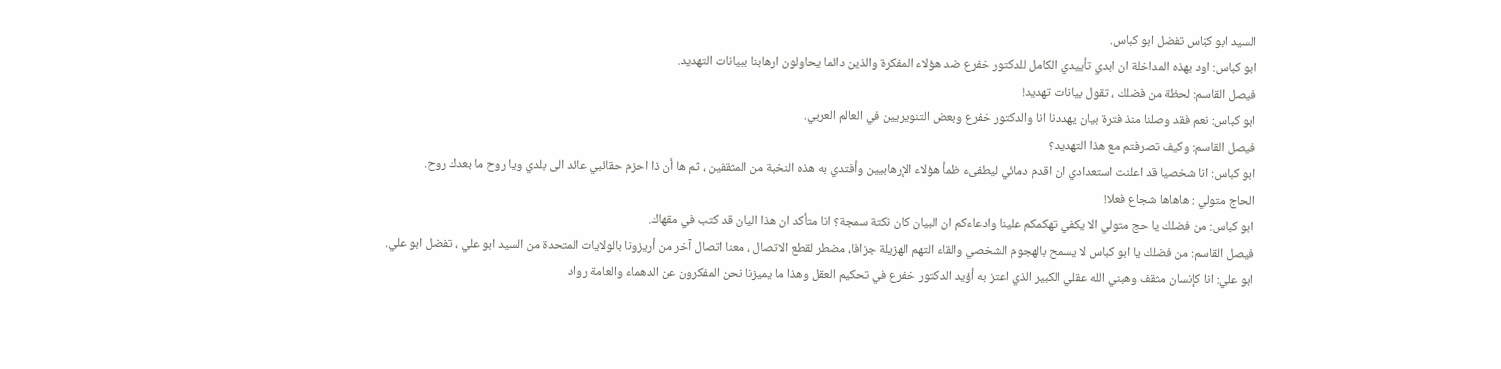السيد ابو كبّاس تفضل ابو كباس.
ابو كباس: اود بهذه المداخلة ان ابدي تأييدي الكامل للدكتور خفرع ضد هؤلاء المفكرة والذين دائما يحاولون ارهابنا ببيانات التهديد.
فيصل القاسم: لحظة من فضلك ، تقول بيانات تهديد!
ابو كباس: نعم فقد وصلنا منذ فترة بيان يهددنا انا والدكتور خفرع وبعض التنويريين في العالم العربي.
فيصل القاسم: وكيف تصرفتم مع هذا التهديد؟
ابو كباس: انا شخصيا قد اعلنت استعدادي ان اقدم دمائي ليطفىء ظمأ هؤلاء الإرهابيين وأفتدي به هذه النخبة من المثقفين ، ثم ها أن ذا احزم حقائبي عائد الى بلدي ويا روح ما بعدك روح.
الحاج متولي : هاهاها شجاع فعلا!
ابو كباس: من فضلك يا حج متولي الا يكفي تهكمكم علينا وادعاءكم ان البيان كان نكتة سمجة؟ انا متأكد ان هذا اليان قد كتب في مقهاك.
فيصل القاسم: من فضلك يا ابو كباس لا يسمح بالهجوم الشخصي والقاء التهم الهزيلة جزافا، مضطر لقطع الاتصال ، معنا اتصال آخر من أريزونا بالولايات المتحدة من السيد ابو علي ، تفضل ابو علي.
ابو علي: انا كإنسان مثقف وهبني الله عقلي الكبير الذي اعتز به أؤيد الدكتور خفرع في تحكيم العقل وهذا ما يميزنا نحن المفكرون عن الدهماء والعامة رواد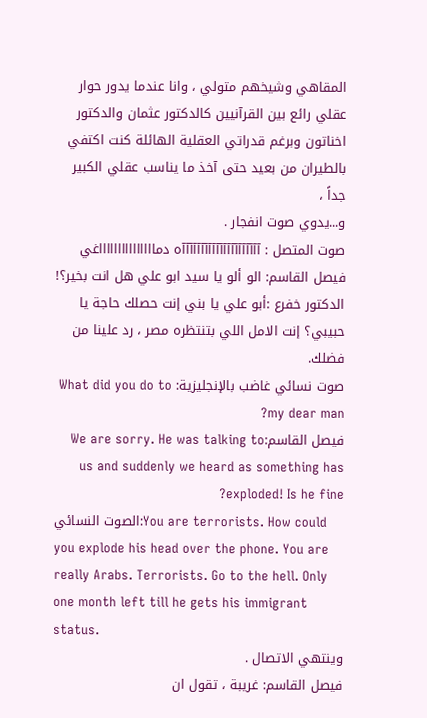المقاهي وشيخهم متولي ، وانا عندما يدور حوار عقلي رائع بين القرآنيين كالدكتور عثمان والدكتور اخناتون وبرغم قدراتي العقلية الهائلة كنت اكتفي بالطيران من بعيد حتى آخذ ما يناسب عقلي الكبير جداً ،
و...يدوي صوت انفجار .
صوت المتصل : آآآآآآآآآآآآآآآآآآآآآه دماااااااااااااااغي
فيصل القاسم: الو ألو يا سيد ابو علي هل انت بخير؟!
الدكتور خفرع :أبو علي يا بني إنت حصلك حاجة يا حبيبي؟ إنت الامل اللي بتنتظره مصر ، رد علينا من فضلك.
صوت نسائي غاضب بالإنجليزية: What did you do to my dear man?
فيصل القاسم:We are sorry. He was talking to us and suddenly we heard as something has exploded! Is he fine?
الصوت النسائي:You are terrorists. How could you explode his head over the phone. You are really Arabs. Terrorists. Go to the hell. Only one month left till he gets his immigrant status.
وينتهي الاتصال .
فيصل القاسم: غريبة ، تقول ان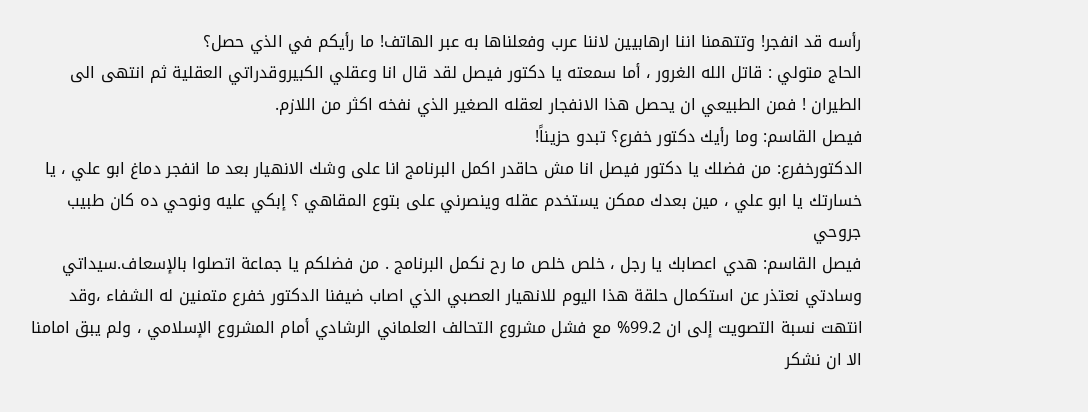رأسه قد انفجر! وتتهمنا اننا ارهابيين لاننا عرب وفعلناها به عبر الهاتف! ما رأيكم في الذي حصل؟
الحاج متولي : قاتل الله الغرور ، أما سمعته يا دكتور فيصل لقد قال انا وعقلي الكبيروقدراتي العقلية ثم انتهى الى الطيران ! فمن الطبيعي ان يحصل هذا الانفجار لعقله الصغير الذي نفخه اكثر من اللازم.
فيصل القاسم: وما رأيك دكتور خفرع؟ تبدو حزيناً!
الدكتورخفرع: من فضلك يا دكتور فيصل انا مش حاقدر اكمل البرنامج انا على وشك الانهيار بعد ما انفجر دماغ ابو علي ، يا خسارتك يا ابو علي ، مين بعدك ممكن يستخدم عقله وينصرني على بتوع المقاهي ؟ إبكي عليه ونوحي ده كان طبيب جروحي
فيصل القاسم: هدي اعصابك يا رجل ، خلص خلص ما رح نكمل البرنامج . من فضلكم يا جماعة اتصلوا بالإسعاف.سيداتي وسادتي نعتذر عن استكمال حلقة هذا اليوم للانهيار العصبي الذي اصاب ضيفنا الدكتور خفرع متمنين له الشفاء ،وقد انتهت نسبة التصويت إلى ان 99.2% مع فشل مشروع التحالف العلماني الرشادي أمام المشروع الإسلامي ، ولم يبق امامنا الا ان نشكر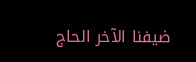ضيفنا الآخر الحاج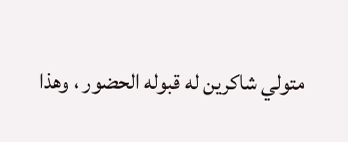متولي شاكرين له قبوله الحضور ، وهذا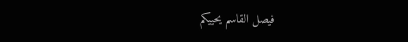فيصل القاسم يحييكم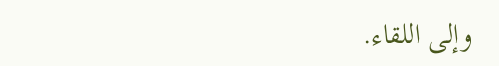وإلى اللقاء.